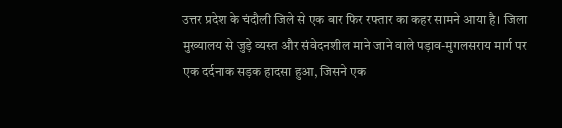उत्तर प्रदेश के चंदौली जिले से एक बार फिर रफ्तार का कहर सामने आया है। जिला मुख्यालय से जुड़े व्यस्त और संवेदनशील माने जाने वाले पड़ाव-मुगलसराय मार्ग पर एक दर्दनाक सड़क हादसा हुआ, जिसने एक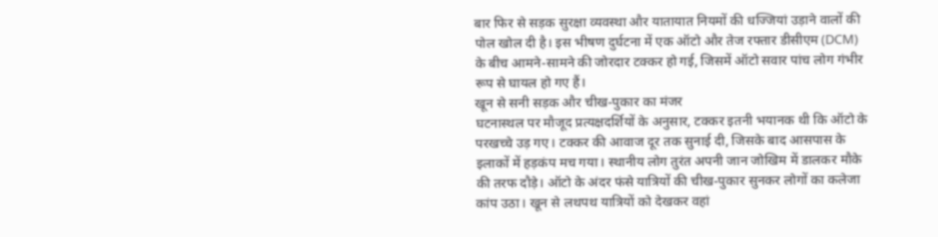बार फिर से सड़क सुरक्षा व्यवस्था और यातायात नियमों की धज्जियां उड़ाने वालों की पोल खोल दी है। इस भीषण दुर्घटना में एक ऑटो और तेज रफ्तार डीसीएम (DCM) के बीच आमने-सामने की जोरदार टक्कर हो गई, जिसमें ऑटो सवार पांच लोग गंभीर रूप से घायल हो गए हैं।
खून से सनी सड़क और चीख-पुकार का मंजर
घटनास्थल पर मौजूद प्रत्यक्षदर्शियों के अनुसार, टक्कर इतनी भयानक थी कि ऑटो के परखच्चे उड़ गए। टक्कर की आवाज दूर तक सुनाई दी, जिसके बाद आसपास के इलाकों में हड़कंप मच गया। स्थानीय लोग तुरंत अपनी जान जोखिम में डालकर मौके की तरफ दौड़े। ऑटो के अंदर फंसे यात्रियों की चीख-पुकार सुनकर लोगों का कलेजा कांप उठा। खून से लथपथ यात्रियों को देखकर वहां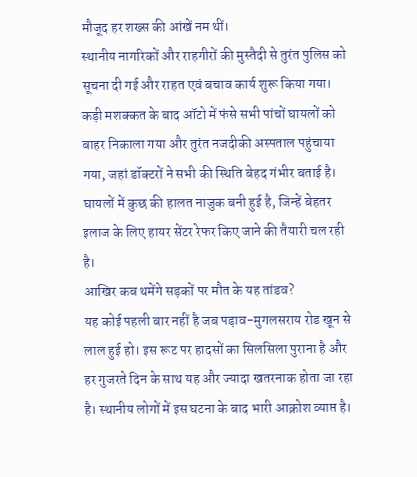मौजूद हर शख्स की आंखें नम थीं।
स्थानीय नागरिकों और राहगीरों की मुस्तैदी से तुरंत पुलिस को सूचना दी गई और राहत एवं बचाव कार्य शुरू किया गया। कड़ी मशक्कत के बाद ऑटो में फंसे सभी पांचों घायलों को बाहर निकाला गया और तुरंत नजदीकी अस्पताल पहुंचाया गया, जहां डॉक्टरों ने सभी की स्थिति बेहद गंभीर बताई है। घायलों में कुछ की हालत नाजुक बनी हुई है, जिन्हें बेहतर इलाज के लिए हायर सेंटर रेफर किए जाने की तैयारी चल रही है।
आखिर कब थमेंगे सड़कों पर मौत के यह तांडव?
यह कोई पहली बार नहीं है जब पड़ाव-मुगलसराय रोड खून से लाल हुई हो। इस रूट पर हादसों का सिलसिला पुराना है और हर गुजरते दिन के साथ यह और ज्यादा खतरनाक होता जा रहा है। स्थानीय लोगों में इस घटना के बाद भारी आक्रोश व्याप्त है।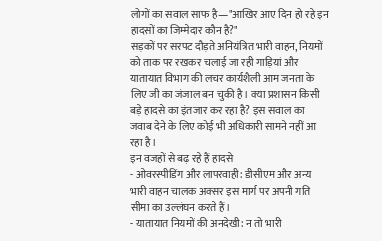लोगों का सवाल साफ है—"आखिर आए दिन हो रहे इन हादसों का जिम्मेदार कौन है?"
सड़कों पर सरपट दौड़ते अनियंत्रित भारी वाहन, नियमों को ताक पर रखकर चलाई जा रही गाड़ियां और यातायात विभाग की लचर कार्यशैली आम जनता के लिए जी का जंजाल बन चुकी है। क्या प्रशासन किसी बड़े हादसे का इंतजार कर रहा है? इस सवाल का जवाब देने के लिए कोई भी अधिकारी सामने नहीं आ रहा है।
इन वजहों से बढ़ रहे हैं हादसे
- ओवरस्पीडिंग और लापरवाही: डीसीएम और अन्य भारी वाहन चालक अक्सर इस मार्ग पर अपनी गति सीमा का उल्लंघन करते हैं।
- यातायात नियमों की अनदेखी: न तो भारी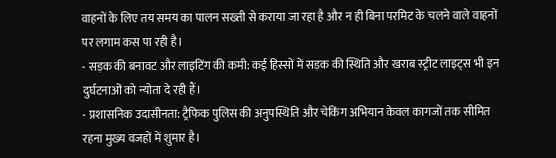वाहनों के लिए तय समय का पालन सख्ती से कराया जा रहा है और न ही बिना परमिट के चलने वाले वाहनों पर लगाम कस पा रही है।
- सड़क की बनावट और लाइटिंग की कमी: कई हिस्सों में सड़क की स्थिति और खराब स्ट्रीट लाइट्स भी इन दुर्घटनाओं को न्योता दे रही हैं।
- प्रशासनिक उदासीनता: ट्रैफिक पुलिस की अनुपस्थिति और चेकिंग अभियान केवल कागजों तक सीमित रहना मुख्य वजहों में शुमार है।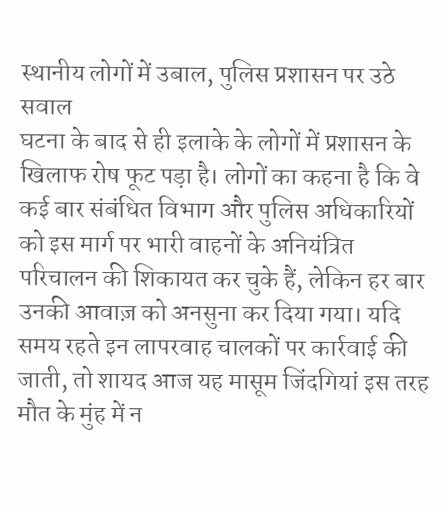स्थानीय लोगों में उबाल, पुलिस प्रशासन पर उठे सवाल
घटना के बाद से ही इलाके के लोगों में प्रशासन के खिलाफ रोष फूट पड़ा है। लोगों का कहना है कि वे कई बार संबंधित विभाग और पुलिस अधिकारियों को इस मार्ग पर भारी वाहनों के अनियंत्रित परिचालन की शिकायत कर चुके हैं, लेकिन हर बार उनकी आवाज़ को अनसुना कर दिया गया। यदि समय रहते इन लापरवाह चालकों पर कार्रवाई की जाती, तो शायद आज यह मासूम जिंदगियां इस तरह मौत के मुंह में न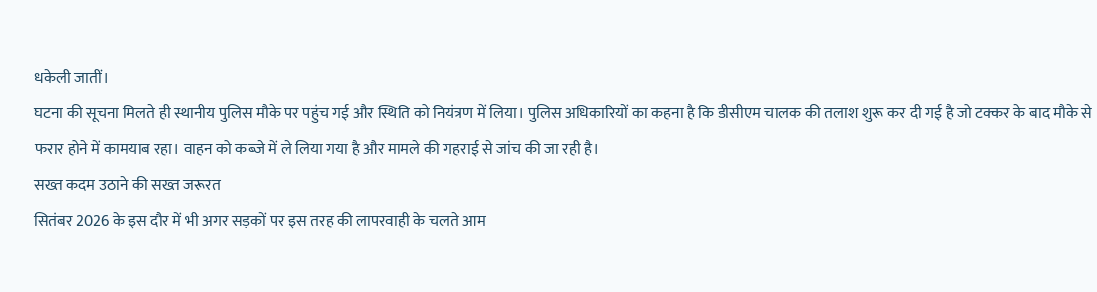धकेली जातीं।
घटना की सूचना मिलते ही स्थानीय पुलिस मौके पर पहुंच गई और स्थिति को नियंत्रण में लिया। पुलिस अधिकारियों का कहना है कि डीसीएम चालक की तलाश शुरू कर दी गई है जो टक्कर के बाद मौके से फरार होने में कामयाब रहा। वाहन को कब्जे में ले लिया गया है और मामले की गहराई से जांच की जा रही है।
सख्त कदम उठाने की सख्त जरूरत
सितंबर 2026 के इस दौर में भी अगर सड़कों पर इस तरह की लापरवाही के चलते आम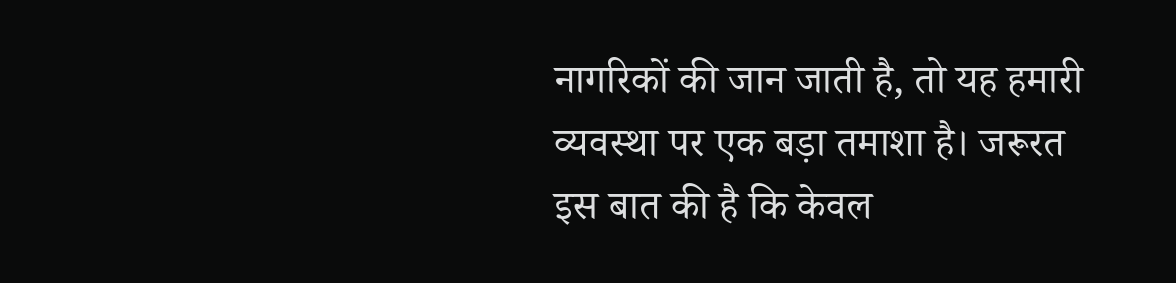नागरिकों की जान जाती है, तो यह हमारी व्यवस्था पर एक बड़ा तमाशा है। जरूरत इस बात की है कि केवल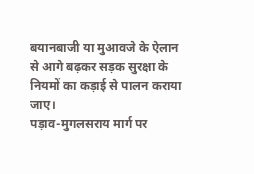बयानबाजी या मुआवजे के ऐलान से आगे बढ़कर सड़क सुरक्षा के नियमों का कड़ाई से पालन कराया जाए।
पड़ाव-मुगलसराय मार्ग पर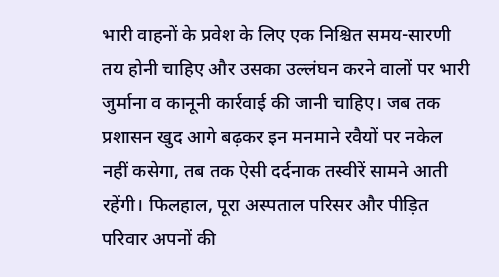भारी वाहनों के प्रवेश के लिए एक निश्चित समय-सारणी तय होनी चाहिए और उसका उल्लंघन करने वालों पर भारी जुर्माना व कानूनी कार्रवाई की जानी चाहिए। जब तक प्रशासन खुद आगे बढ़कर इन मनमाने रवैयों पर नकेल नहीं कसेगा, तब तक ऐसी दर्दनाक तस्वीरें सामने आती रहेंगी। फिलहाल, पूरा अस्पताल परिसर और पीड़ित परिवार अपनों की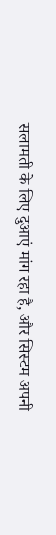सलामती के लिए दुआएं मांग रहा है, और सिस्टम अपनी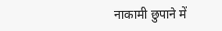नाकामी छुपाने में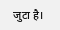जुटा है।